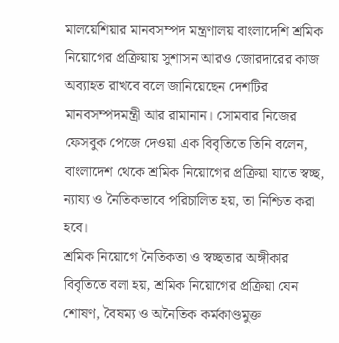মালয়েশিয়ার মানবসম্পদ মন্ত্রণালয় বাংলাদেশি শ্রমিক নিয়োগের প্রক্রিয়ায় সুশাসন আরও জোরদারের কাজ অব্যাহত রাখবে বলে জানিয়েছেন দেশটির মানবসম্পদমন্ত্রী আর রামানান। সোমবার নিজের ফেসবুক পেজে দেওয়া এক বিবৃতিতে তিনি বলেন, বাংলাদেশ থেকে শ্রমিক নিয়োগের প্রক্রিয়া যাতে স্বচ্ছ, ন্যায্য ও নৈতিকভাবে পরিচালিত হয়, তা নিশ্চিত করা হবে।
শ্রমিক নিয়োগে নৈতিকতা ও স্বচ্ছতার অঙ্গীকার
বিবৃতিতে বলা হয়, শ্রমিক নিয়োগের প্রক্রিয়া যেন শোষণ, বৈষম্য ও অনৈতিক কর্মকাণ্ডমুক্ত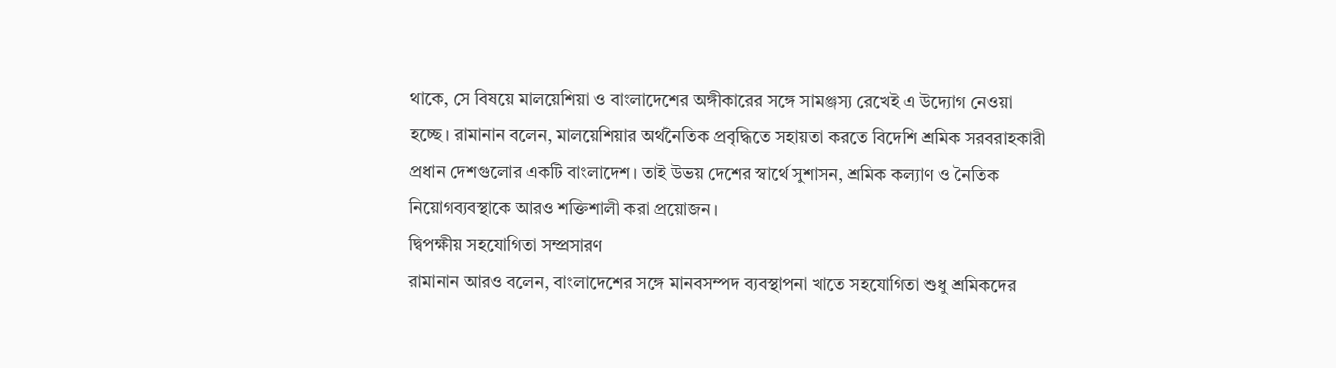থাকে, সে বিষয়ে মালয়েশিয়া ও বাংলাদেশের অঙ্গীকারের সঙ্গে সামঞ্জস্য রেখেই এ উদ্যোগ নেওয়া হচ্ছে। রামানান বলেন, মালয়েশিয়ার অর্থনৈতিক প্রবৃদ্ধিতে সহায়তা করতে বিদেশি শ্রমিক সরবরাহকারী প্রধান দেশগুলোর একটি বাংলাদেশ। তাই উভয় দেশের স্বার্থে সুশাসন, শ্রমিক কল্যাণ ও নৈতিক নিয়োগব্যবস্থাকে আরও শক্তিশালী করা প্রয়োজন।
দ্বিপক্ষীয় সহযোগিতা সম্প্রসারণ
রামানান আরও বলেন, বাংলাদেশের সঙ্গে মানবসম্পদ ব্যবস্থাপনা খাতে সহযোগিতা শুধু শ্রমিকদের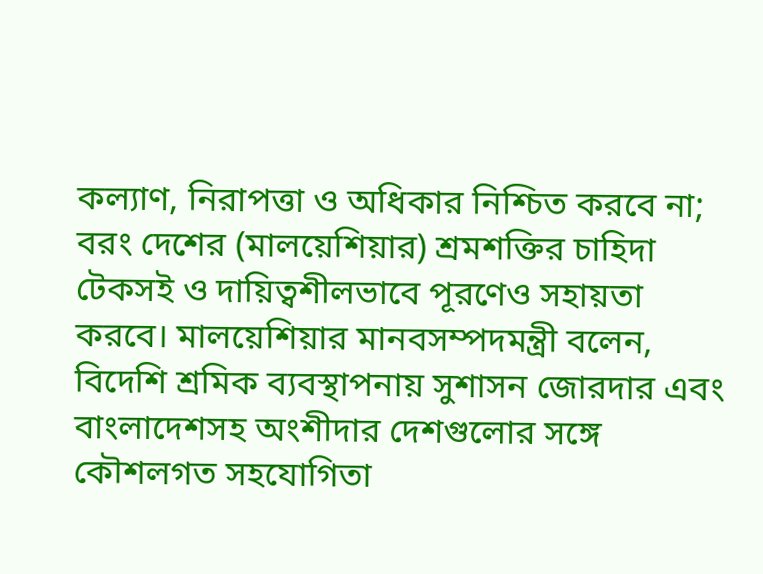কল্যাণ, নিরাপত্তা ও অধিকার নিশ্চিত করবে না; বরং দেশের (মালয়েশিয়ার) শ্রমশক্তির চাহিদা টেকসই ও দায়িত্বশীলভাবে পূরণেও সহায়তা করবে। মালয়েশিয়ার মানবসম্পদমন্ত্রী বলেন, বিদেশি শ্রমিক ব্যবস্থাপনায় সুশাসন জোরদার এবং বাংলাদেশসহ অংশীদার দেশগুলোর সঙ্গে কৌশলগত সহযোগিতা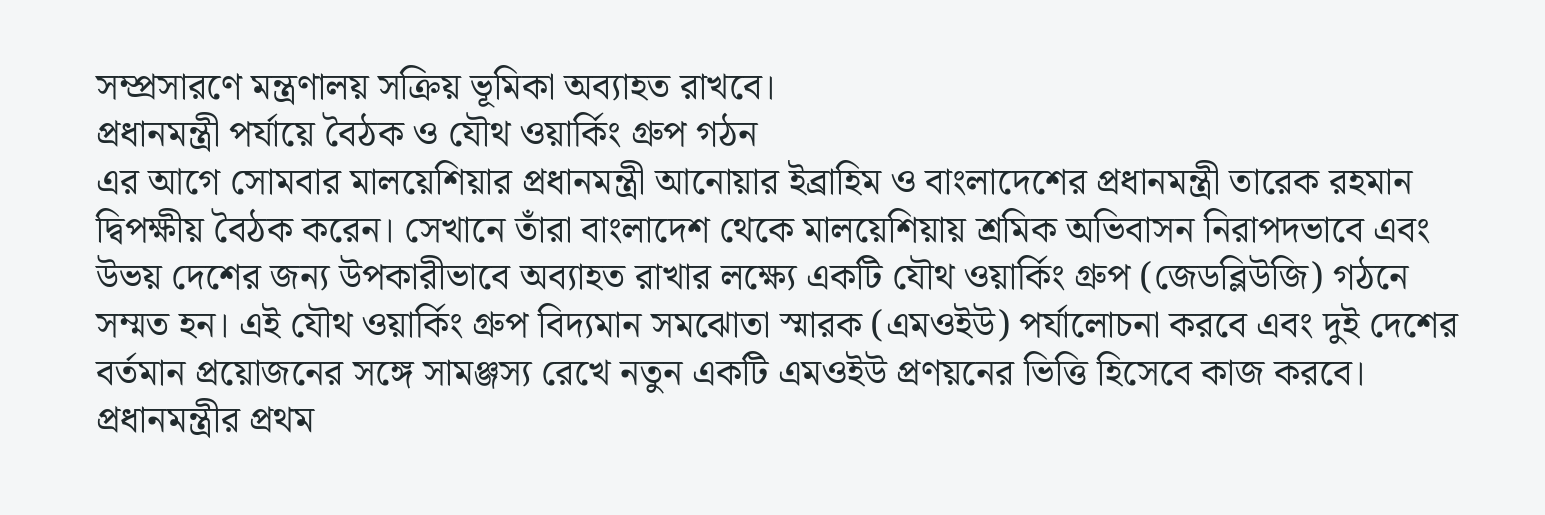সম্প্রসারণে মন্ত্রণালয় সক্রিয় ভূমিকা অব্যাহত রাখবে।
প্রধানমন্ত্রী পর্যায়ে বৈঠক ও যৌথ ওয়ার্কিং গ্রুপ গঠন
এর আগে সোমবার মালয়েশিয়ার প্রধানমন্ত্রী আনোয়ার ইব্রাহিম ও বাংলাদেশের প্রধানমন্ত্রী তারেক রহমান দ্বিপক্ষীয় বৈঠক করেন। সেখানে তাঁরা বাংলাদেশ থেকে মালয়েশিয়ায় শ্রমিক অভিবাসন নিরাপদভাবে এবং উভয় দেশের জন্য উপকারীভাবে অব্যাহত রাখার লক্ষ্যে একটি যৌথ ওয়ার্কিং গ্রুপ (জেডব্লিউজি) গঠনে সম্মত হন। এই যৌথ ওয়ার্কিং গ্রুপ বিদ্যমান সমঝোতা স্মারক (এমওইউ) পর্যালোচনা করবে এবং দুই দেশের বর্তমান প্রয়োজনের সঙ্গে সামঞ্জস্য রেখে নতুন একটি এমওইউ প্রণয়নের ভিত্তি হিসেবে কাজ করবে।
প্রধানমন্ত্রীর প্রথম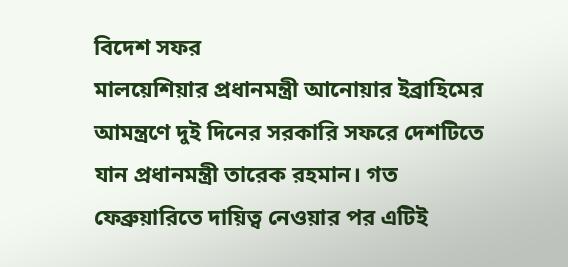বিদেশ সফর
মালয়েশিয়ার প্রধানমন্ত্রী আনোয়ার ইব্রাহিমের আমন্ত্রণে দুই দিনের সরকারি সফরে দেশটিতে যান প্রধানমন্ত্রী তারেক রহমান। গত ফেব্রুয়ারিতে দায়িত্ব নেওয়ার পর এটিই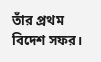তাঁর প্রথম বিদেশ সফর।